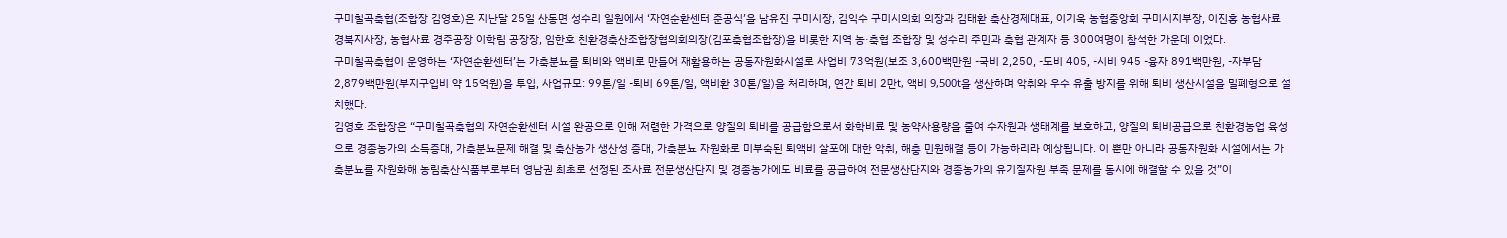구미칠곡축협(조합장 김영호)은 지난달 25일 산동면 성수리 일원에서 ‘자연순환센터 준공식’을 남유진 구미시장, 김익수 구미시의회 의장과 김태환 축산경제대표, 이기욱 농협중앙회 구미시지부장, 이진홍 농협사료 경북지사장, 농협사료 경주공장 이학림 공장장, 임한호 친환경축산조합장협의회의장(김포축협조합장)을 비롯한 지역 농·축협 조합장 및 성수리 주민과 축협 관계자 등 300여명이 참석한 가운데 이었다.
구미칠곡축협이 운영하는 ‘자연순환센터’는 가축분뇨를 퇴비와 액비로 만들어 재활용하는 공동자원화시설로 사업비 73억원(보조 3,600백만원 -국비 2,250, -도비 405, -시비 945 -융자 891백만원, -자부담 2,879백만원(부지구입비 약 15억원)을 투입, 사업규모: 99톤/일 -퇴비 69톤/일, 액비환 30톤/일)을 처리하며, 연간 퇴비 2만t, 액비 9,500t을 생산하며 악취와 우수 유출 방지를 위해 퇴비 생산시설을 밀폐형으로 설치했다.
김영호 조합장은 “구미칠곡축협의 자연순환센터 시설 완공으로 인해 저렴한 가격으로 양질의 퇴비를 공급함으로서 화학비료 및 농약사용량을 줄여 수자원과 생태계를 보호하고, 양질의 퇴비공급으로 친환경농업 육성으로 경종농가의 소득증대, 가축분뇨문제 해결 및 축산농가 생산성 증대, 가축분뇨 자원화로 미부숙된 퇴액비 살포에 대한 악취, 해충 민원해결 등이 가능하리라 예상됩니다. 이 뿐만 아니라 공동자원화 시설에서는 가축분뇨를 자원화해 농림축산식품부로부터 영남권 최초로 선정된 조사료 전문생산단지 및 경종농가에도 비료를 공급하여 전문생산단지와 경종농가의 유기질자원 부족 문제를 동시에 해결할 수 있을 것”이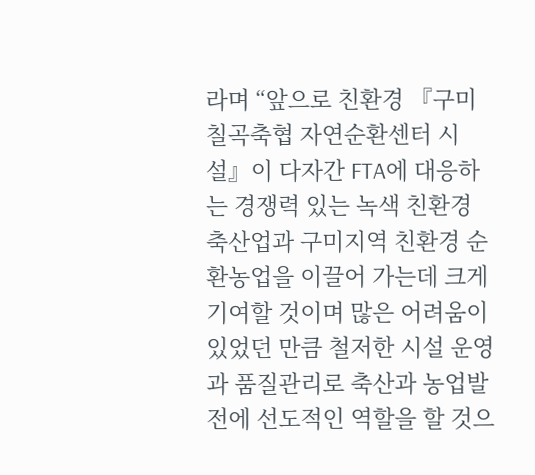라며 “앞으로 친환경 『구미칠곡축협 자연순환센터 시설』이 다자간 FTA에 대응하는 경쟁력 있는 녹색 친환경 축산업과 구미지역 친환경 순환농업을 이끌어 가는데 크게 기여할 것이며 많은 어려움이 있었던 만큼 철저한 시설 운영과 품질관리로 축산과 농업발전에 선도적인 역할을 할 것으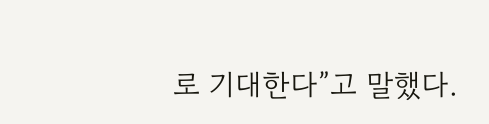로 기대한다”고 말했다.